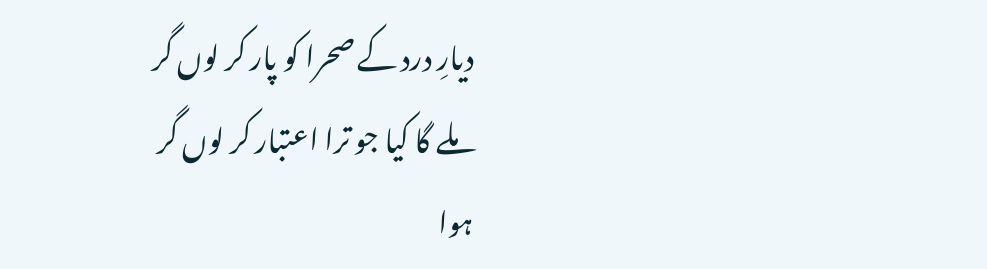دیارِ درد کے صحرا کو پار کر لوں گر
ملے گا کیا جو ترا اعتبار کر لوں گر
ہوا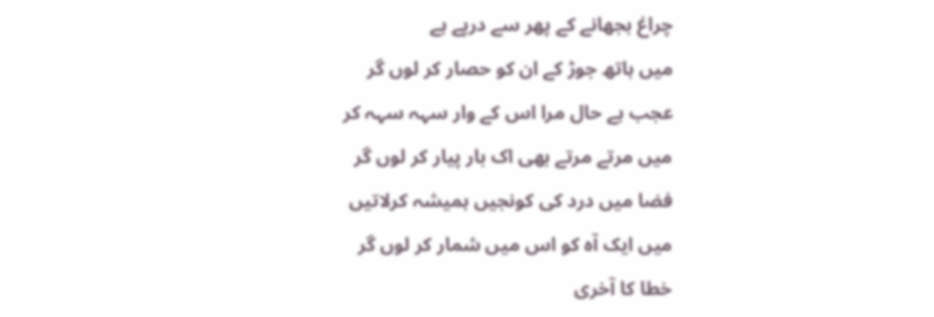چراغ بجھانے کے پھر سے درپے ہے
میں ہاتھ جوڑ کے ان کو حصار کر لوں گر
عجب ہے حال مرا اس کے وار سہہ سہہ کر
میں مرتے مرتے بھی اک بار پیار کر لوں گر
فضا میں درد کی کونجیں ہمیشہ کرلاتیں
میں ایک آہ کو اس میں شمار کر لوں گر
خطا کا آخری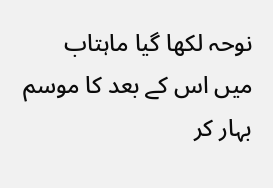نوحہ لکھا گیا ماہتاب
میں اس کے بعد کا موسم بہار کر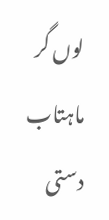لوں گر
ماہتاب دستی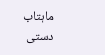ماہتاب دستی